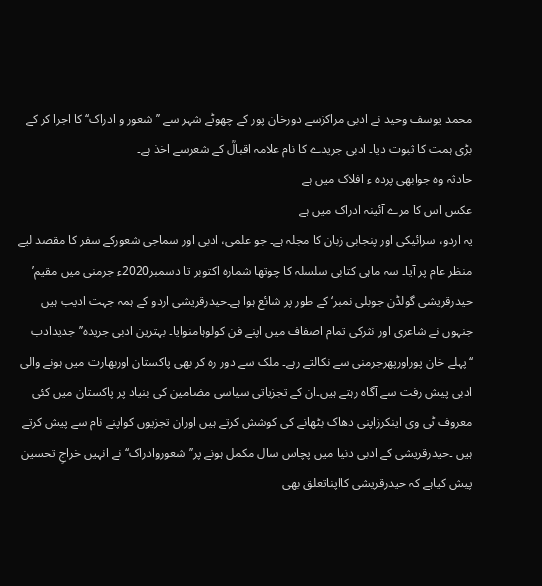محمد یوسف وحید نے ادبی مراکزسے دورخان پور کے چھوٹے شہر سے ’’شعور و ادراک‘‘ کا اجرا کر کے بڑی ہمت کا ثبوت دیا۔ ادبی جریدے کا نام علامہ اقبالؒ کے شعرسے اخذ ہے۔
حادثہ وہ جوابھی پردہ ء افلاک میں ہے
عکس اس کا مرے آئینہ ادراک میں ہے
یہ اردو، سرائیکی اور پنجابی زبان کا مجلہ ہے۔ جو علمی، ادبی اور سماجی شعورکے سفر کا مقصد لیے منظر عام پر آیا۔ سہ ماہی کتابی سلسلہ کا چوتھا شمارہ اکتوبر تا دسمبر2020ء جرمنی میں مقیم’ حیدرقریشی گولڈن جوبلی نمبر‘ کے طور پر شائع ہوا ہے۔حیدرقریشی اردو کے ہمہ جہت ادیب ہیں جنہوں نے شاعری اور نثرکی تمام اصفاف میں اپنے فن کولوہامنوایا۔ بہترین ادبی جریدہ’’جدیدادب ‘‘پہلے خان پوراورپھرجرمنی سے نکالتے رہے۔ ملک سے دور رہ کر بھی پاکستان اوربھارت میں ہونے والی ادبی پیش رفت سے آگاہ رہتے ہیں۔ان کے تجزیاتی سیاسی مضامین کی بنیاد پر پاکستان میں کئی معروف ٹی وی اینکرزاپنی دھاک بٹھانے کی کوشش کرتے ہیں اوران تجزیوں کواپنے نام سے پیش کرتے ہیں ۔حیدرقریشی کے ادبی دنیا میں پچاس سال مکمل ہونے پر’’شعوروادراک‘‘ نے انہیں خراجِ تحسین پیش کیاہے کہ حیدرقریشی کااپناتعلق بھی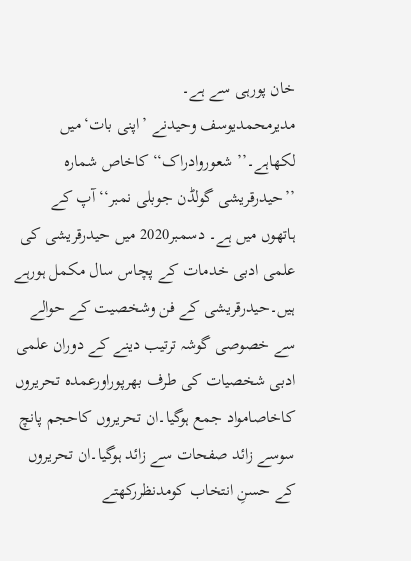خان پورہی سے ہے۔
مدیرمحمدیوسف وحیدنے ’اپنی بات‘میں لکھاہے۔’’ شعوروادراک‘‘کاخاص شمارہ ’’حیدرقریشی گولڈن جوبلی نمبر‘‘ آپ کے ہاتھوں میں ہے۔ دسمبر2020 میں حیدرقریشی کی علمی ادبی خدمات کے پچاس سال مکمل ہورہے ہیں۔حیدرقریشی کے فن وشخصیت کے حوالے سے خصوصی گوشہ ترتیب دینے کے دوران علمی ادبی شخصیات کی طرف بھرپوراورعمدہ تحریروں کاخاصامواد جمع ہوگیا۔ان تحریروں کاحجم پانچ سوسے زائد صفحات سے زائد ہوگیا۔ان تحریروں کے حسنِ انتخاب کومدنظررکھتے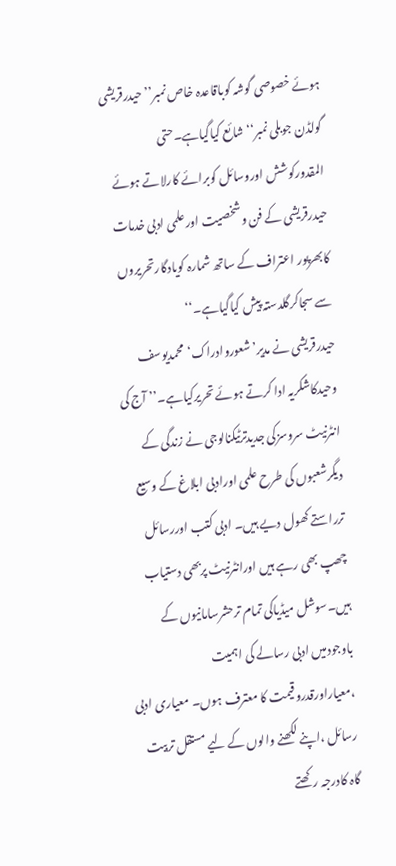ہوئے خصوصی گوشہ کوباقاعدہ خاص نمبر’’حیدرقریشی گولڈن جوبلی نمبر‘‘ شائع کیاگیاہے۔حتی المقدورکوشش اوروسائل کوبرائے کارلاتے ہوئے حیدرقریشی کے فن وشخصیت اورعلمی ادبی خدمات کابھرپور اعتراف کے ساتھ شمارہ کویادگارتحریروں سے سجاکرگلدستہ پیش کیاگیاہے۔‘‘
حیدرقریشی نے مدیر’شعوروادراک‘محمدیوسف وحیدکاشکریہ ادا کرتے ہوئے تحریرکیاہے۔’’ آج کی انٹرنیٹ سروسزکی جدیدترٹیکنالوجی نے زندگی کے دیگرشعبوں کی طرح علمی اورادبی ابلاغ کے وسیع ترراستے کھول دیے ہیں۔ ادبی کتب اوررسائل چھپ بھی رہے ہیں اورانٹرنیٹ پربھی دستیاب ہیں۔سوشل میڈیاکی تمام ترحشرسامانیوں کے باوجودمیں ادبی رسالے کی اہمیت ،معیاراورقدروقیمت کا معترف ہوں۔ معیاری ادبی رسائل ،اپنے لکھنے والوں کے لیے مستقل تربیت گاہ کادرجہ رکھتے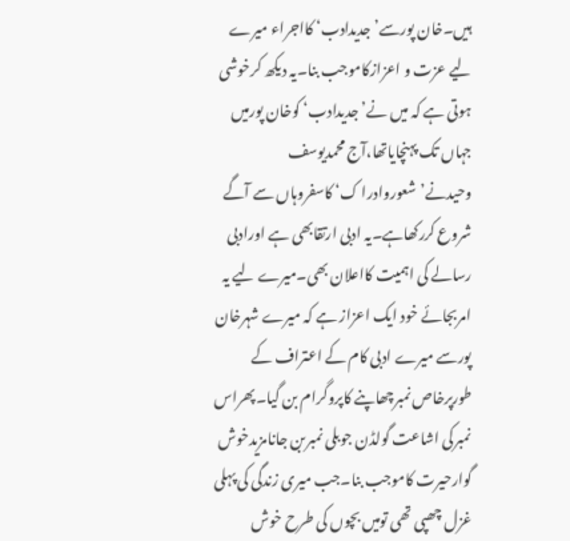ہیں۔خان پورسے’جدیدادب‘ کااجراء میرے لیے عزت و اعزازکاموجب بنا۔یہ دیکھ کرخوشی ہوتی ہے کہ میں نے’جدیدادب‘ کوخان پورمیں جہاں تک پہنچایاتھا،آج محمدیوسف وحیدنے’شعوروادرا ک‘ کاسفروہاں سے آگے شروع کررکھاہے۔یہ ادبی ارتقابھی ہے اورادبی رسالے کی اہمیت کااعلان بھی۔میرے لیے یہ امربجائے خود ایک اعزاز ہے کہ میرے شہرخان پورسے میرے ادبی کام کے اعتراف کے طورپرخاص نمبرچھاپنے کاپروگرام بن گیا۔پھراس نمبرکی اشاعت گولڈن جوبلی نمبربن جانامزیدخوش گوارحیرت کاموجب بنا۔جب میری زندگی کی پہلی غزل چھپی تھی تومیں بچوں کی طرح خوش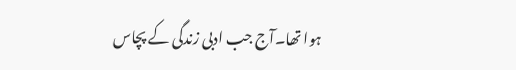ہوا تھا۔آج جب ادبی زندگی کے پچاس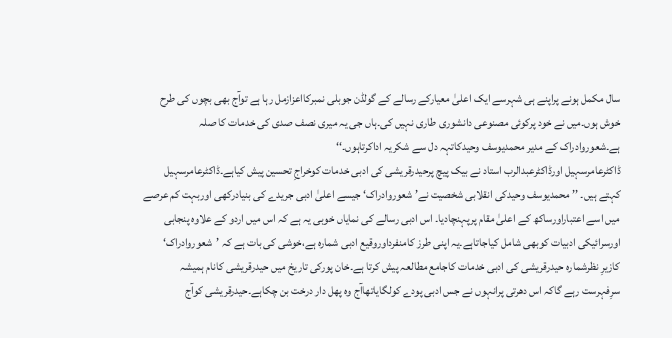سال مکمل ہونے پراپنے ہی شہرسے ایک اعلیٰ معیارکے رسالے کے گولڈن جوبلی نمبرکااعزازمل رہا ہے توآج بھی بچوں کی طرح خوش ہوں۔میں نے خود پرکوئی مصنوعی دانشوری طاری نہیں کی۔ہاں جی یہ میری نصف صدی کی خدمات کا صلہ ہے۔شعوروادراک کے مدیر محمدیوسف وحیدکاتہہ دل سے شکریہ اداکرتاہوں۔‘‘
ڈاکٹرعامرسہیل اورڈاکٹرعبدالرب استاد نے بیک پیچ پرحیدرقریشی کی ادبی خدمات کوخراجِ تحسین پیش کیاہے۔ڈاکٹرعامرسہیل کہتے ہیں۔ ’’ محمدیوسف وحیدکی انقلابی شخصیت نے’ شعوروادراک‘ جیسے اعلیٰ ادبی جریدے کی بنیادرکھی اوربہت کم عرصے میں اسے اعتباراورساکھ کے اعلیٰ مقام پرپہنچادیا۔ اس ادبی رسالے کی نمایاں خوبی یہ ہے کہ اس میں اردو کے علاوہ پنجابی اورسرائیکی ادبیات کوبھی شامل کیاجاتاہے۔یہ اپنی طرز کامنفرداوروقیع ادبی شمارہ ہے،خوشی کی بات ہے کہ ’شعوروادراک‘ کازیرِ نظرشمارہ حیدرقریشی کی ادبی خدمات کاجامع مطالعہ پیش کرتا ہے۔خان پورکی تاریخ میں حیدرقریشی کانام ہمیشہ سرِفہرست رہے گاکہ اس دھرتی پرانہوں نے جس ادبی پودے کولگایاتھاآج وہ پھل دار درخت بن چکاہے۔حیدرقریشی کوآج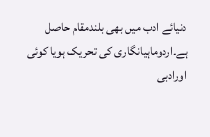دنیائے ادب میں بھی بلندمقام حاصل ہے۔اردوماہیانگاری کی تحریک ہویا کوئی اورادبی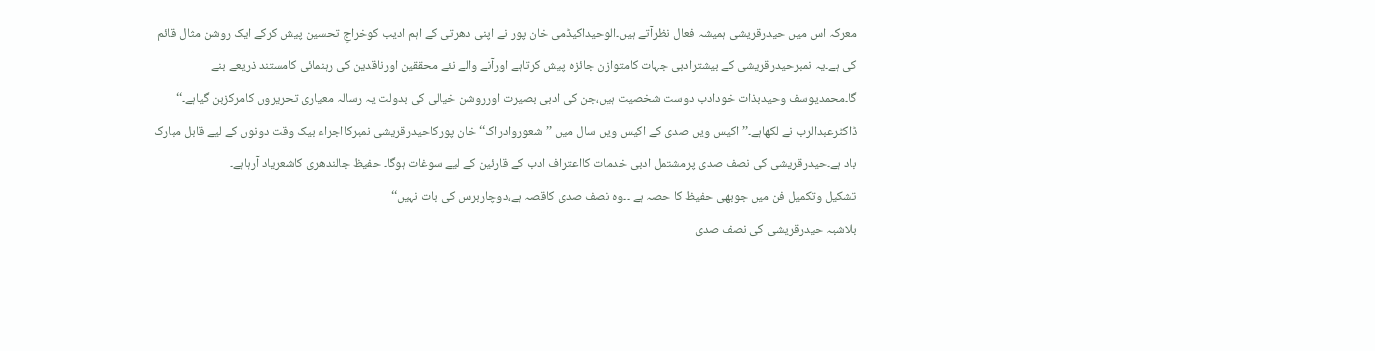معرکہ اس میں حیدرقریشی ہمیشہ فعال نظرآتے ہیں۔الوحیداکیڈمی خان پور نے اپنی دھرتی کے اہم ادیب کوخراجِ تحسین پیش کرکے ایک روشن مثال قائم کی ہے۔یہ نمبرحیدرقریشی کے بیشترادبی جہات کامتوازن جائزہ پیش کرتاہے اورآنے والے نئے محققین اورناقدین کی رہنمائی کامستند ذریعے بنے گا۔محمدیوسف وحیدبذات خودادب دوست شخصیت ہیں،جن کی ادبی بصیرت اورروشن خیالی کی بدولت یہ رسالہ معیاری تحریروں کامرکزبن گیاہے۔‘‘
ڈاکٹرعبدالرب نے لکھاہے۔’’ اکیس ویں صدی کے اکیس ویں سال میں ’’شعوروادراک‘‘ خان پورکاحیدرقریشی نمبرکااجراء بیک وقت دونوں کے لیے قابل مبارک باد ہے۔حیدرقریشی کی نصف صدی پرمشتمل ادبی خدمات کااعتراف ادب کے قارئین کے لیے سوغات ہوگا۔ حفیظ جالندھری کاشعریاد آرہاہے۔
تشکیل وتکمیل فن میں جوبھی حفیظ کا حصہ ہے ۔۔وہ نصف صدی کاقصہ ہے،دوچاربرس کی بات نہیں‘‘
بلاشبہ حیدرقریشی کی نصف صدی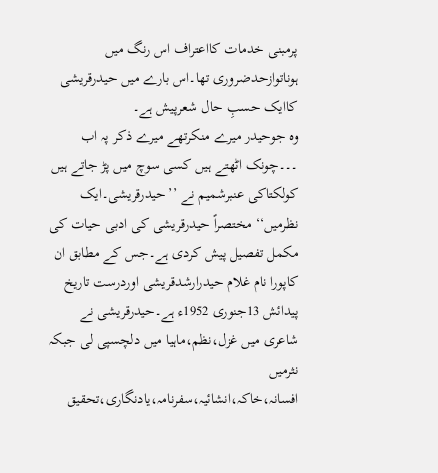پرمبنی خدمات کااعتراف اس رنگ میں ہوناتوازحدضروری تھا۔اس بارے میں حیدرقریشی کاایک حسبِ حال شعرپیش ہے۔
وہ جوحیدر میرے منکرتھے میرے ذکر پہ اب ۔۔۔چونک اٹھتے ہیں کسی سوچ میں پڑ جاتے ہیں
کولکتاکی عنبرشمیم نے ’’حیدرقریشی۔ایک نظرمیں‘‘ مختصراً حیدرقریشی کی ادبی حیات کی مکمل تفصیل پیش کردی ہے۔جس کے مطابق ان کاپورا نام غلام حیدرارشدقریشی اوردرست تاریخ پیدائش 13جنوری 1952ء ہے۔حیدرقریشی نے شاعری میں غزل،نظم،ماہیا میں دلچسپی لی جبکہ نثرمیں افسانہ،خاکہ،انشائیہ،سفرنامہ،یادنگاری،تحقیق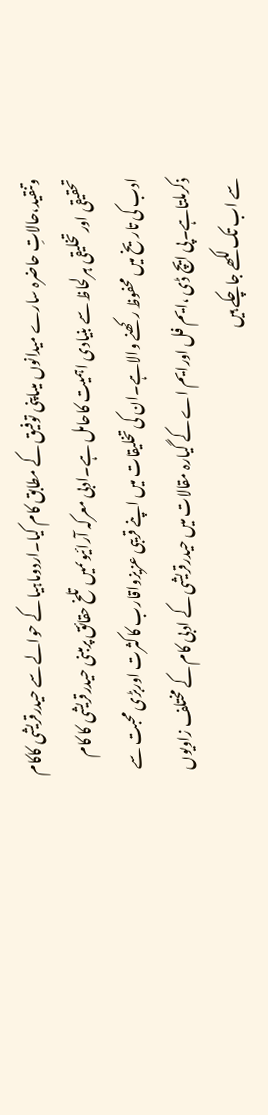وتنقید،حالاتِ حاضرہ سارے میدانوں میںاپنی توفیق کے مطابق کام کیا۔اردوماہیا کے حوالے سے حیدرقریشی کاکام تحقیقی اورتخلیقی ہرلحاظ سے بنیادی اہمیت کاحامل ہے۔ادبی معرکہ آرائیوںمیں تلخ حقائق پرمبنی حیدرقریشی کا کام ادب کی تاریخ میں محفوظ رکھنے والاہے۔ان کی تخلیقات میں اپنے قریبی عزیزواقارب کاکثرت اوربڑی محبت سے ذکرملتاہے۔پی ایچ ڈی ،ایم فل اورایم اے کے گیارہ مقالات میں حیدرقریشی کے ادبی کام کے مختلف زاویوں سے اب تک لکھے جاچکے ہیں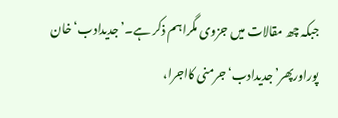جبکہ چھ مقالات میں جزوی مگراہم ذکر ہے۔’جدیدادب‘ خان پوراورپھر’جدیدادب‘ جرمنی کااجرا،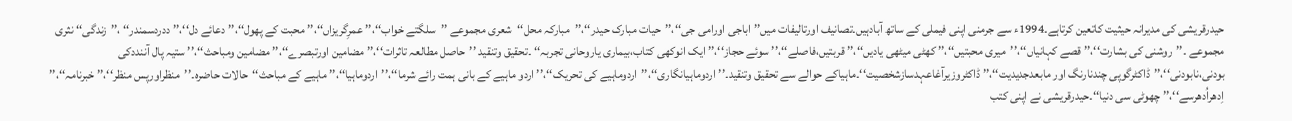حیدرقریشی کی مدیرانہ حیثیت کاتعین کرتاہے۔1994ء سے جرمنی اپنی فیملی کے ساتھ آبادہیں۔تصانیف اورتالیفات میں’’اباجی اورامی جی‘‘،’’حیات مبارک حیدر‘‘،’’مبارکہ محل‘‘شعری مجموعے ’’سلگتے خواب‘‘،’’ عمرِگریزاں‘‘،’’ محبت کے پھول‘‘،’’ دعائے دل‘‘،’’ ددردسمندر‘‘ ،’’زندگی‘‘ نثری مجموعے ۔’’روشنی کی بشارت‘‘،’’ قصے کہانیاں‘‘،’’میری محبتیں‘‘،’’ کھٹی میٹھی یادیں‘‘،’’ قربتیں،فاصلے‘‘،’’ سوئے حجاز‘‘،’’ ایک انوکھی کتاب،بیماری یاروحانی تجربہ‘‘ ۔تحقیق وتنقید ’’حاصل مطالعہ تاثرات‘‘،’’ مضامین اورتبصرے‘‘،’’ مضامین ومباحث‘‘،’’ ستیہ پال آننددکی بودنی،نابودنی‘‘،’’ڈاکٹرگوپی چندنارنگ اور مابعدجدیدیت‘‘،’’ ڈاکٹروزیرآغاعہدسازشخصیت‘‘۔ماہیاکے حوالے سے تحقیق وتنقید۔’’اردوماہیانگاری‘‘،’’اردوماہیے کی تحریک‘‘،’’ اردو ماہیے کے بانی ہمت رائے شرما‘‘،’’اردوماہیا‘‘،’’ ماہیے کے مباحث‘‘حالات حاضرہ۔’’منظراورپس منظر‘‘،’’ خبرنامہ‘‘،’’ اِدھراُدھرسے‘‘،’’ چھوٹی سی دنیا‘‘۔حیدرقریشی نے اپنی کتب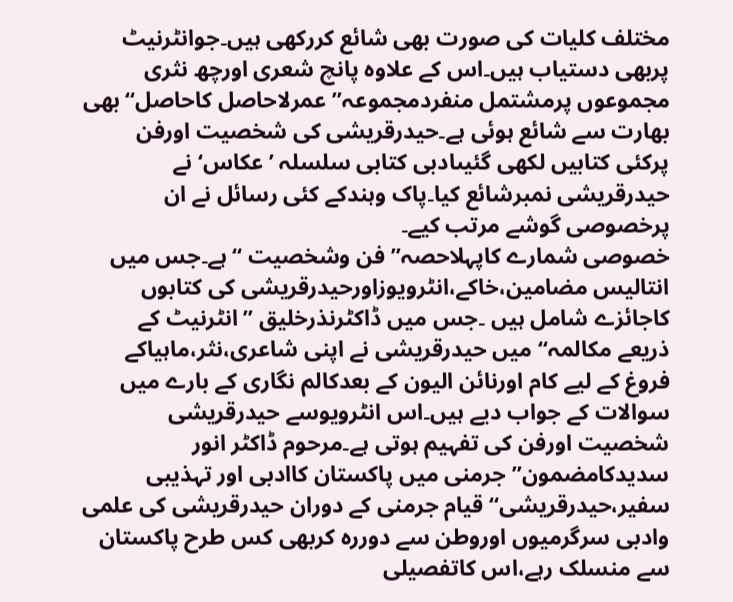مختلف کلیات کی صورت بھی شائع کررکھی ہیں۔جوانٹرنیٹ پربھی دستیاب ہیں۔اس کے علاوہ پانچ شعری اورچھ نثری مجموعوں پرمشتمل منفردمجموعہ’’عمرلاحاصل کاحاصل‘‘بھی بھارت سے شائع ہوئی ہے۔حیدرقریشی کی شخصیت اورفن پرکئی کتابیں لکھی گئیںادبی کتابی سلسلہ ’عکاس‘ نے حیدرقریشی نمبرشائع کیا۔پاک وہندکے کئی رسائل نے ان پرخصوصی گوشے مرتب کیے۔
خصوصی شمارے کاپہلاحصہ’’ فن وشخصیت ‘‘ہے۔جس میں انتالیس مضامین،خاکے،انٹرویوزاورحیدرقریشی کی کتابوں کاجائزے شامل ہیں ۔جس میں ڈاکٹرنذرخلیق ’’انٹرنیٹ کے ذریعے مکالمہ‘‘ میں حیدرقریشی نے اپنی شاعری،نثر،ماہیاکے فروغ کے لیے کام اورنائن الیون کے بعدکالم نگاری کے بارے میں سوالات کے جواب دیے ہیں۔اس انٹرویوسے حیدرقریشی شخصیت اورفن کی تفہیم ہوتی ہے۔مرحوم ڈاکٹر انور سدیدکامضمون’’جرمنی میں پاکستان کاادبی اور تہذیبی سفیر،حیدرقریشی‘‘قیام جرمنی کے دوران حیدرقریشی کی علمی وادبی سرگرمیوں اوروطن سے دوررہ کربھی کس طرح پاکستان سے منسلک رہے،اس کاتفصیلی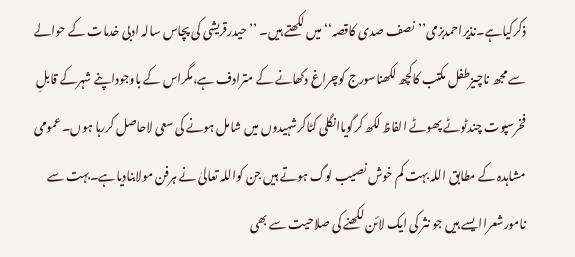ذکرکیاہے۔نذیراحمدبزمی’’نصف صدی کاقصہ‘‘ میں لکھتے ہیں۔ ’’حیدرقریشی کی پچاس سالہ ادبی خدمات کے حوالے سے مجھ ناچیزطفل مکتب کاکچھ لکھناسورج کوچراغ دکھانے کے مترادف ہے،مگراس کے باوجوداپنے شہرکے قابلِ فخرسپوت چندٹوٹے پھوٹے الفاظ لکھ کرگویاانگلی کٹاکرشہیدوں میں شامل ہونے کی سعی لاحاصل کررہا ہوں۔ عمومی مشاہدہ کے مطابق اللہ بہت کم خوش نصیب لوگ ہوتے ہیں جن کواللہ تعالیٰ نے ہرفن مولابنادیاہے۔بہت سے نامورشعراایسے ہیں جو نثر کی ایک لائن لکھنے کی صلاحیت سے بھی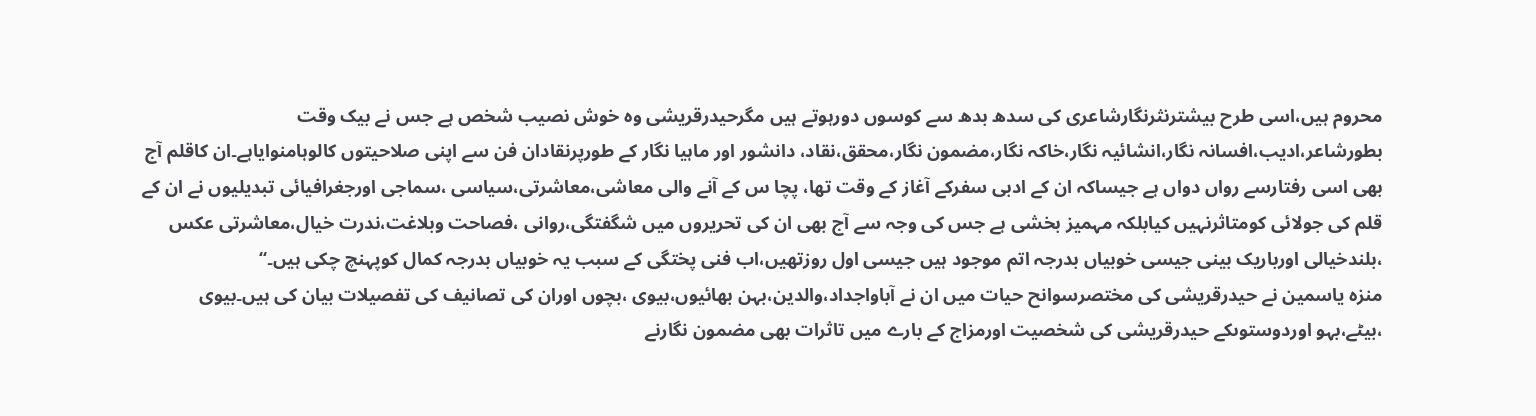محروم ہیں،اسی طرح بیشترنثرنگارشاعری کی سدھ بدھ سے کوسوں دورہوتے ہیں مگرحیدرقریشی وہ خوش نصیب شخص ہے جس نے بیک وقت بطورشاعر،ادیب،افسانہ نگار،انشائیہ نگار،خاکہ نگار،مضمون نگار،محقق،نقاد، دانشور اور ماہیا نگار کے طورپرنقادان فن سے اپنی صلاحیتوں کالوہامنوایاہے۔ان کاقلم آج بھی اسی رفتارسے رواں دواں ہے جیساکہ ان کے ادبی سفرکے آغاز کے وقت تھا، پچا س کے آنے والی معاشی،معاشرتی،سیاسی ،سماجی اورجغرافیائی تبدیلیوں نے ان کے قلم کی جولائی کومتاثرنہیں کیابلکہ مہمیز بخشی ہے جس کی وجہ سے آج بھی ان کی تحریروں میں شگفتگی،روانی ،فصاحت وبلاغت،ندرت خیال،معاشرتی عکس ،بلندخیالی اورباریک بینی جیسی خوبیاں بدرجہ اتم موجود ہیں جیسی اول روزتھیں،اب فنی پختگی کے سبب یہ خوبیاں بدرجہ کمال کوپہنچ چکی ہیں۔‘‘
منزہ یاسمین نے حیدرقریشی کی مختصرسوانح حیات میں ان نے آباواجداد،والدین،بہن بھائیوں،بیوی ،بچوں اوران کی تصانیف کی تفصیلات بیان کی ہیں۔بیوی ،بیٹے،بہو اوردوستوںکے حیدرقریشی کی شخصیت اورمزاج کے بارے میں تاثرات بھی مضمون نگارنے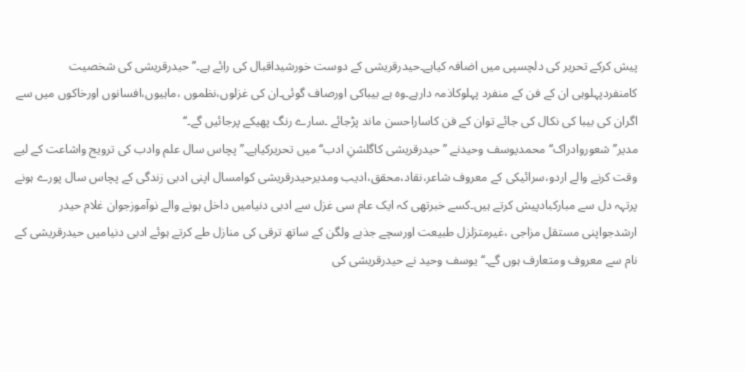پیش کرکے تحریر کی دلچسپی میں اضافہ کیاہے۔حیدرقریشی کے دوست خورشیداقبال کی رائے ہے۔’’حیدرقریشی کی شخصیت کامنفردپہلوہی ان کے فن کے منفرد پہلوکاذمہ دارہے۔وہ ہے بیباکی اورصاف گوئی۔ان کی غزلوں،نظموں ،ماہیوں،افسانوں اورخاکوں میں سے اگران کی بیبا کی نکال کی جائے توان کے فن کاساراحسن ماند پڑجائے ۔سارے رنگ پھیکے پرجائیں گے۔‘‘
مدیر’’شعوروادراک‘‘محمدیوسف وحیدنے ’’حیدرقریشی کاگلشنِ ادب‘‘ میں تحریرکیاہے۔’’ پچاس سال علم وادب کی ترویج واشاعت کے لیے وقت کرنے والے اردو،سرائیکی کے معروف شاعر،نقاد،محقق،ادیب ومدیرحیدرقریشی کوامسال اپنی ادبی زندگی کے پچاس سال پورے ہونے پرتہہ دل سے مبارکبادپیش کرتے ہیں۔کسے خبرتھی کہ ایک عام سی غزل سے ادبی دنیامیں داخل ہونے والے نوآموزجوان غلام حیدر ارشدجواپنی مستقل مزاجی ،غیرمتزلزل طبیعت اورسچے جذبے ولگن کے ساتھ ترقی کی منازل طے کرتے ہوئے ادبی دنیامیں حیدرقریشی کے نام سے معروف ومتعارف ہوں گے۔‘‘ یوسف وحید نے حیدرقریشی کی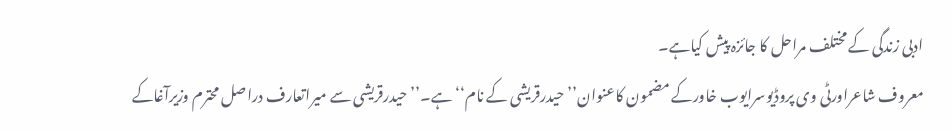ادبی زندگی کے مختلف مراحل کا جائزہ پیش کیاہے۔
معروف شاعراورٹی وی پروڈیوسرایوب خاورکے مضمون کاعنوان’’حیدرقریشی کے نام‘‘ ہے۔’’حیدرقریشی سے میراتعارف دراصل محترم وزیرآغاکے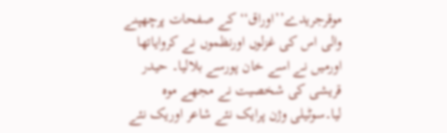موقرجریدے’’اوراق‘‘ کے صفحات پرچھپنے والی اس کی غزلوں اورنظموں نے کروایاتھا اورمیں نے اسے خان پورسے بلالیا۔ حیدر قریشی کی شخصیت نے مجھے موہ لیا۔سوٹیلی وژن پرایک نئے شاعر اوریک نئے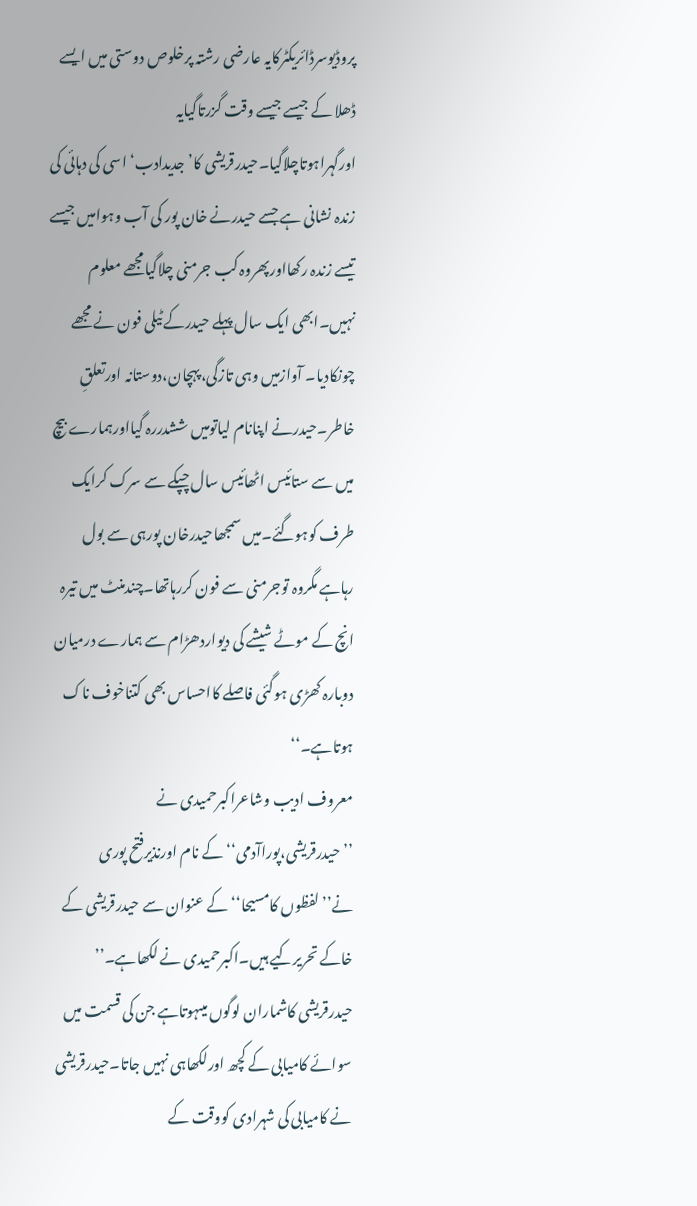پروڈیوسرڈائریکٹرکایہ عارضی رشتہ پرخلوص دوستی میں ایسے ڈھلا کے جیسے جیسے وقت گزرتاگیایہ اورگہراہوتاچلاگیا۔حیدرقریشی کا’جدیدادب‘ اسی کی دہائی کی زندہ نشانی ہے جسے حیدرنے خان پور کی آب وہوامیں جیسے تیسے زندہ رکھااورپھروہ کب جرمنی چلاگیامجھے معلوم نہیں۔ابھی ایک سال پہلے حیدرکے ٹیلی فون نے مجھے چونکادیا۔ آوازمیں وہی تازگی،پہچان،دوستانہ اورتعلقِ خاطر۔حیدرنے اپنانام لیاتومیں ششدررہ گیااورہمارے بیچ میں سے ستائیس اٹھائیس سال چپکے سے سرک کرایک طرف کوہوگئے۔میں سمجھاحیدرخان پورہی سے بول رہاہے مگروہ توجرمنی سے فون کررہاتھا۔چندمنٹ میں تیرہ انچ کے موٹے شیشے کی دیواردھڑام سے ہمارے درمیان دوبارہ کھڑی ہوگئی فاصلے کااحساس بھی کتناخوف ناک ہوتاہے۔‘‘
معروف ادیب وشاعراکبرحمیدی نے ’’حیدرقریشی،پوراآدمی‘‘ کے نام اورنذیرفتح پوری نے’’لفظوں کامسیحا‘‘ کے عنوان سے حیدرقریشی کے خاکے تحریرکیے ہیں۔اکبرحمیدی نے لکھاہے۔’’ حیدرقریشی کاشماران لوگوں میںہوتاہے جن کی قسمت میں سوائے کامیابی کے کچھ اورلکھاہی نہیں جاتا۔حیدرقریشی نے کامیابی کی شہرادی کووقت کے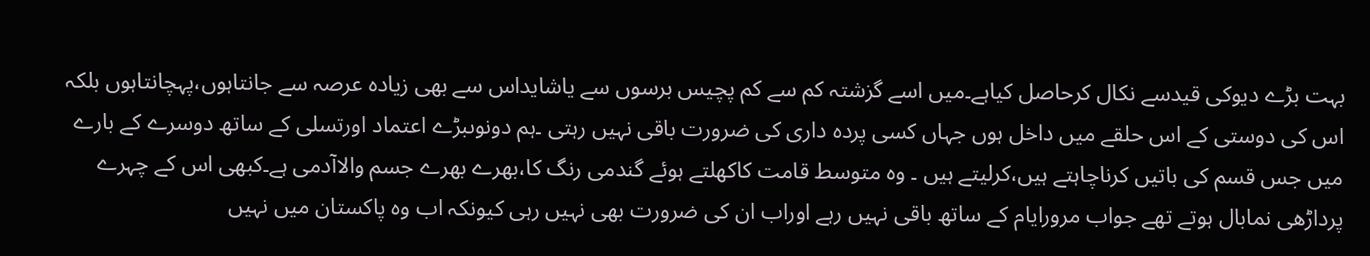بہت بڑے دیوکی قیدسے نکال کرحاصل کیاہے۔میں اسے گزشتہ کم سے کم پچیس برسوں سے یاشایداس سے بھی زیادہ عرصہ سے جانتاہوں،پہچانتاہوں بلکہ اس کی دوستی کے اس حلقے میں داخل ہوں جہاں کسی پردہ داری کی ضرورت باقی نہیں رہتی ۔ہم دونوںبڑے اعتماد اورتسلی کے ساتھ دوسرے کے بارے میں جس قسم کی باتیں کرناچاہتے ہیں،کرلیتے ہیں ۔ وہ متوسط قامت کاکھلتے ہوئے گندمی رنگ کا،بھرے بھرے جسم والاآدمی ہے۔کبھی اس کے چہرے پرداڑھی نمابال ہوتے تھے جواب مرورایام کے ساتھ باقی نہیں رہے اوراب ان کی ضرورت بھی نہیں رہی کیونکہ اب وہ پاکستان میں نہیں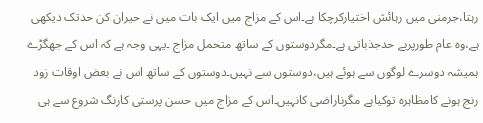رہتا،جرمنی میں رہائش اختیارکرچکا ہے۔اس کے مزاج میں ایک بات میں نے حیران کن حدتک دیکھی ہے،وہ عام طورپربے حدجذباتی ہے۔مگردوستوں کے ساتھ متحمل مزاج ۔یہی وجہ ہے کہ اس کے جھگڑے ہمیشہ دوسرے لوگوں سے ہوئے ہیں،دوستوں سے نہیں۔دوستوں کے ساتھ اس نے بعض اوقات زود رنج ہونے کامظاہرہ توکیاہے مگرناراضی کانہیں۔اس کے مزاج میں حسن پرستی کارنگ شروع سے ہی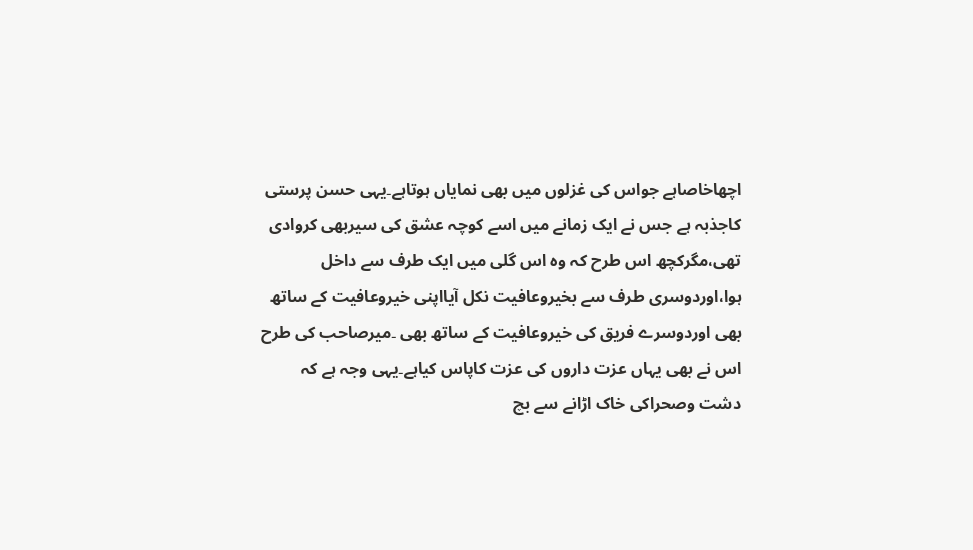اچھاخاصاہے جواس کی غزلوں میں بھی نمایاں ہوتاہے۔یہی حسن پرستی کاجذبہ ہے جس نے ایک زمانے میں اسے کوچہ عشق کی سیربھی کروادی تھی،مگرکچھ اس طرح کہ وہ اس گلی میں ایک طرف سے داخل ہوا،اوردوسری طرف سے بخیروعافیت نکل آیااپنی خیروعافیت کے ساتھ بھی اوردوسرے فریق کی خیروعافیت کے ساتھ بھی ۔میرصاحب کی طرح اس نے بھی یہاں عزت داروں کی عزت کاپاس کیاہے۔یہی وجہ ہے کہ دشت وصحراکی خاک اڑانے سے بچ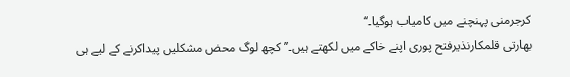کرجرمنی پہنچنے میں کامیاب ہوگیا۔‘‘
بھارتی قلمکارنذیرفتح پوری اپنے خاکے میں لکھتے ہیں۔’’ کچھ لوگ محض مشکلیں پیداکرنے کے لیے ہی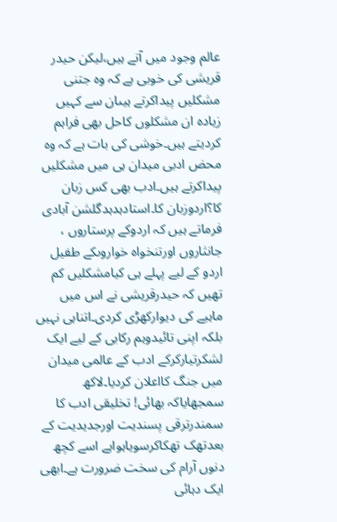عالم وجود میں آتے ہیں،لیکن حیدر قریشی کی خوبی ہے کہ وہ جتنی مشکلیں پیداکرتے ہیںان سے کہیں زیادہ ان مشکلوں کاحل بھی فراہم کردیتے ہیں۔خوشی کی بات ہے کہ وہ محض ادبی میدان ہی میں مشکلیں پیداکرتے ہیں۔ادب بھی کس زبان کا؟اردوزبان کا۔استادہدہدگلشن آبادی فرماتے ہیں کہ اردوکے پرستاروں ، جانثاروں اورتنخواہ خواروںکے طفیل اردو کے لیے پہلے ہی کیامشکلیں کم تھیں کہ حیدرقریشی نے اس میں ماہیے کی دیوارکھڑی کردی۔اتناہی نہیں بلکہ اپنی تائیدوہم رکابی کے لیے ایک لشکرتیارکرکے ادب کے عالمی میدان میں جنگ کااعلان کردیا۔لاکھ سمجھایاکہ بھائی! تخلیقی ادب کا سمندرترقی پسندیت اورجدیدیت کے بعدتھک تھکاکرسویاہواہے اسے کچھ دنوں آرام کی سخت ضرورت ہے۔ابھی ایک دہائی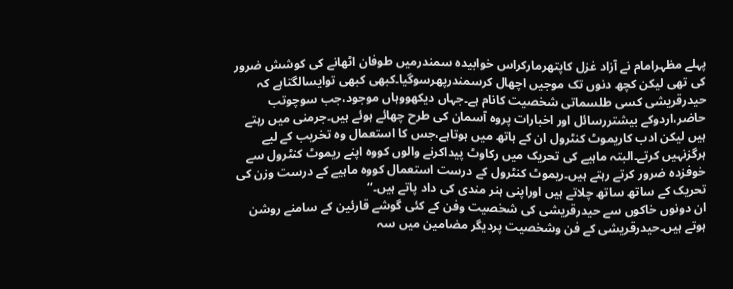پہلے مظہرامام نے آزاد غزل کاپتھرمارکراس خوابیدہ سمندرمیں طوفان اٹھانے کی کوشش ضرور کی تھی لیکن کچھ دنوں تک موجیں اچھال کرسمندرپھرسوگیا۔کبھی کبھی توایسالگتاہے کہ حیدرقریشی کسی طلسماتی شخصیت کانام ہے۔جہاں دیکھووہاں موجود،جب سوچوتب حاضر،اردوکے بیشتررسائل اور اخبارات پروہ آسمان کی طرح چھائے ہوئے ہیں۔جرمنی میں رہتے ہیں لیکن ادب کاریموٹ کنٹرول ان کے ہاتھ میں ہوتاہے،جس کا استعمال وہ تخریب کے لیے ہرگزنہیں کرتے۔البتہ ماہیے کی تحریک میں رکاوٹ پیداکرنے والوں کووہ اپنے ریموٹ کنٹرول سے خوفزدہ ضرور کرتے رہتے ہیں۔ریموٹ کنٹرول کے درست استعمال کووہ ماہیے کے درست وزن کی تحریک کے ساتھ ساتھ چلاتے ہیں اوراپنی ہنر مندی کی داد پاتے ہیں۔‘‘
ان دونوں خاکوں سے حیدرقریشی کی شخصیت وفن کے کئی گوشے قارئین کے سامنے روشن ہوتے ہیں۔حیدرقریشی کے فن وشخصیت پردیگر مضامین میں سہ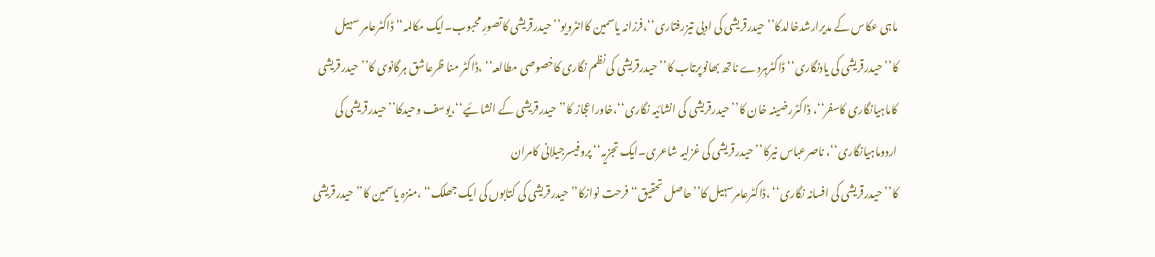ماہی عکاس کے مدیرارشدخالدکا’’حیدرقریشی کی ادبی تیزرفتاری‘‘،فرزانہ یاسمین کاانٹرویو’’حیدرقریشی کاتصورِ محبوب۔ایک مکالمہ‘‘ ڈاکٹرعامر سہیل کا’’حیدرقریشی کی یادنگاری‘‘ ڈاکٹرہردے ناتھ بھانوپرتاب کا’’حیدرقریشی کی نظم نگاری کاخصوصی مطالعہ‘‘ ،ڈاکٹر منا ظرعاشق ہرگانوی کا’’ حیدرقریشی کاماہیانگاری کاسفر‘‘، ڈاکٹررضینہ خان کا’’حیدرقریشی کی انشائیہ نگاری‘‘،خاوراعجاز کا’’حیدرقریشی کے انشا ئیے‘‘،یوسف وحیدکا’’حیدرقریشی کی اردوماہیانگاری‘‘، ناصرعباس نیرکا’’حیدرقریشی کی غزلیہ شاعری۔ایک تجزیہ‘‘ پروفیسرجیلانی کامران
کا’’حیدرقریشی کی افسانہ نگاری‘‘ ،ڈاکٹرعامرسہیل کا’’حاصل تحقیق‘‘ فرحت نوازکا’’حیدرقریشی کی کتابوں کی ایک جھلک‘‘ ،منزہ یاسمین کا’’حیدرقریشی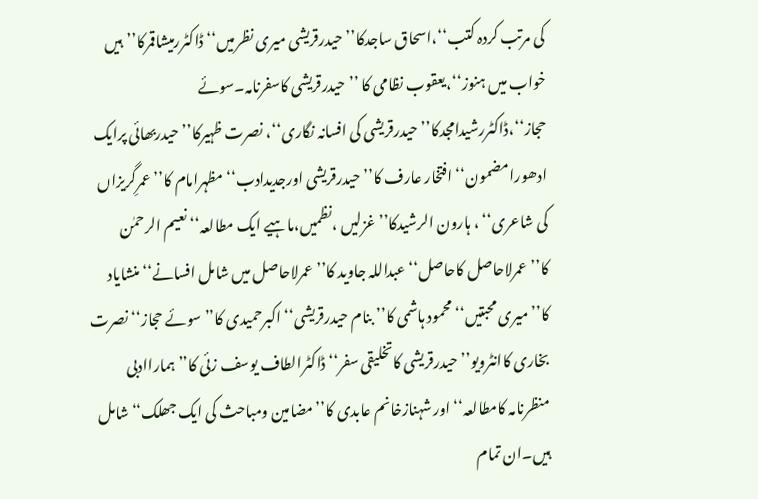کی مرتب کردہ کتب‘‘،اسحاق ساجدکا’’حیدرقریشی میری نظرمیں‘‘ ڈاکٹررمیشاقمرکا’’ہیں خواب میں ہنوز‘‘،یعقوب نظامی کا ’’ حیدرقریشی کاسفرنامہ۔سوئے حجاز‘‘،ڈاکٹررشیدامجدکا’’حیدرقریشی کی افسانہ نگاری‘‘، نصرت ظہیرکا’’حیدربھائی پرایک ادھورامضمون‘‘ افتخار عارف کا’’حیدرقریشی اورجدیدادب‘‘ مظہرامام کا’’عمرِگریزاں کی شاعری‘‘ ، ہارون الرشیدکا’’ غزلیں ،نظمیں،ماہیے ایک مطالعہ‘‘ نعیم الرحمٰن کا’’عمرلاحاصل کاحاصل‘‘ عبداللہ جاوید کا’’عمرلاحاصل میں شامل افسانے‘‘ منشایاد کا’’میری محبتیں‘‘ محمود ہاشمی کا’’ بنام حیدرقریشی‘‘ اکبرحمیدی کا’’ سوئے حجاز‘‘ نصرت بخاری کاانٹرویو’’حیدرقریشی کاتخلیقی سفر‘‘ ڈاکٹرالطاف یوسف زئی کا’’ہماراادبی منظرنامہ کامطالعہ‘‘ اور شہنازخانم عابدی کا’’مضامین ومباحث کی ایک جھلک‘‘ شامل ہیں۔ان تمام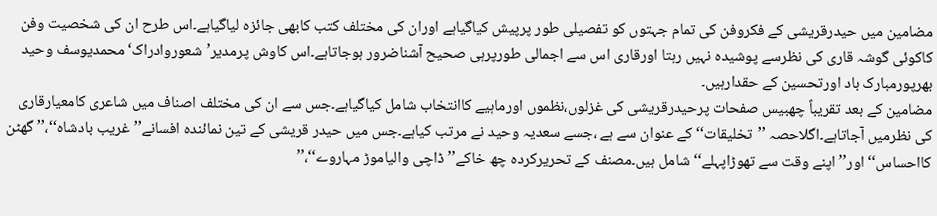مضامین میں حیدرقریشی کے فکروفن کی تمام جہتوں کو تفصیلی طور پرپیش کیاگیاہے اوران کی مختلف کتب کابھی جائزہ لیاگیاہے۔اس طرح ان کی شخصیت وفن کاکوئی گوشہ قاری کی نظرسے پوشیدہ نہیں رہتا اورقاری اس سے اجمالی طورپرہی صحیح آشناضرور ہوجاتاہے۔اس کاوش پرمدیر’شعوروادراک‘محمدیوسف وحید بھرپورمبارک باد اورتحسین کے حقدارہیں۔
مضامین کے بعد تقریباً چھبیس صفحات پرحیدرقریشی کی غزلوں،نظموں اورماہیے کاانتخاب شامل کیاگیاہے۔جس سے ان کی مختلف اصناف میں شاعری کامعیارقاری کی نظرمیں آجاتاہے۔اگلاحصہ ’’تخلیقات‘‘ کے عنوان سے ہے ،جسے سعدیہ وحید نے مرتب کیاہے۔جس میں حیدر قریشی کے تین نمائندہ افسانے’’غریب بادشاہ‘‘،’’ گھٹن کااحساس‘‘ اور’’ اپنے وقت سے تھوڑاپہلے‘‘ شامل ہیں۔مصنف کے تحریرکردہ چھ خاکے’’ڈاچی والیاموڑ مہاروے‘‘،’’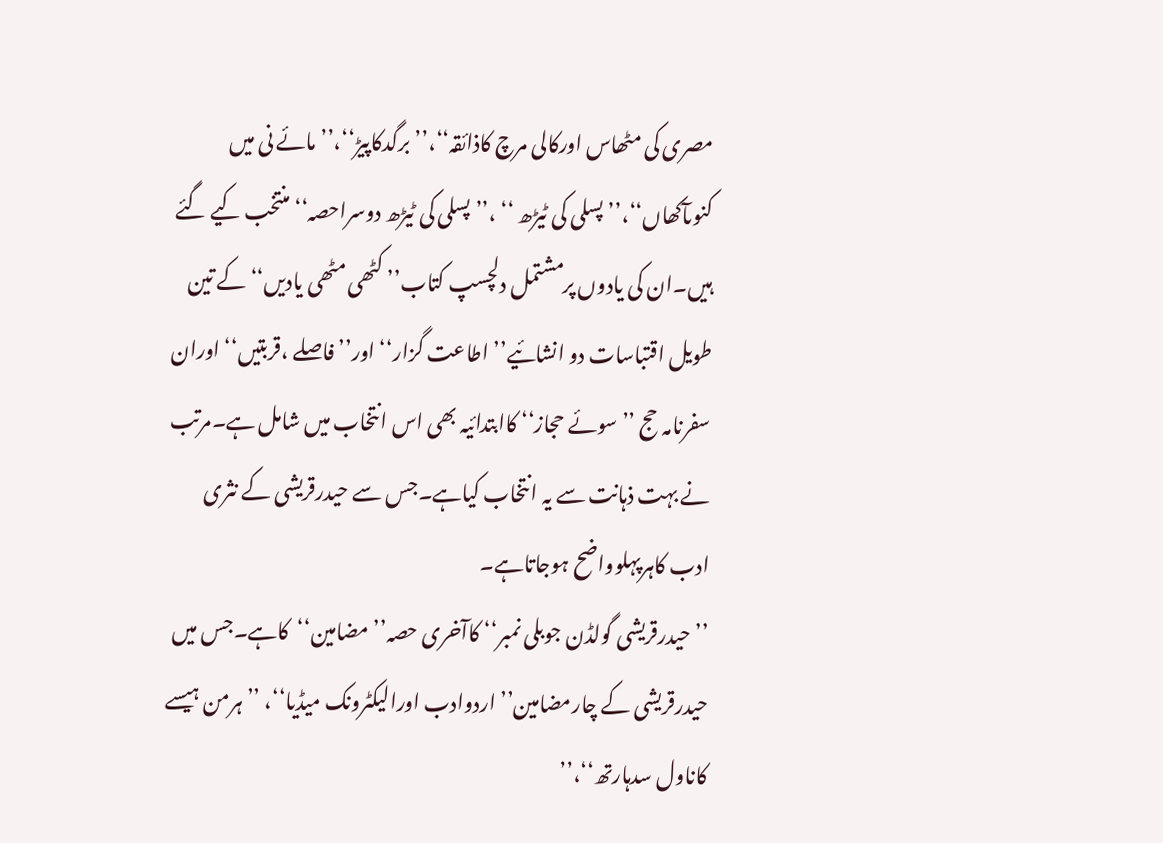مصری کی مٹھاس اورکالی مرچ کاذائقہ‘‘،’’ برگدکاپیڑ‘‘،’’ مائے نی میں کنوںآکھاں‘‘،’’پسلی کی ٹیڑھ ‘‘ ،’’پسلی کی ٹیڑھ دوسراحصہ‘‘منتخب کیے گئے ہیں۔ان کی یادوں پرمشتمل دلچسپ کتاب’’ کٹھی مٹھی یادیں‘‘ کے تین طویل اقتباسات دو انشائیے’’ اطاعت گزار‘‘ اور’’ فاصلے ،قربتیں‘‘ اوران سفرنامہ حج ’’سوئے حجاز‘‘ کاابتدائیہ بھی اس انتخاب میں شامل ہے۔مرتب نے بہت ذہانت سے یہ انتخاب کیاہے۔جس سے حیدرقریشی کے نثری ادب کاہرپہلوواضح ہوجاتاہے۔
’’حیدرقریشی گولڈن جوبلی نمبر‘‘ کاآخری حصہ’’ مضامین‘‘کاہے۔جس میں حیدرقریشی کے چارمضامین’’ اردوادب اورالیکٹرونک میڈیا‘‘، ’’ ہرمن ہیسے کاناول سدہارتھ‘‘،’’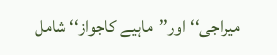میراجی‘‘اور’’ماہیے کاجواز‘‘ شامل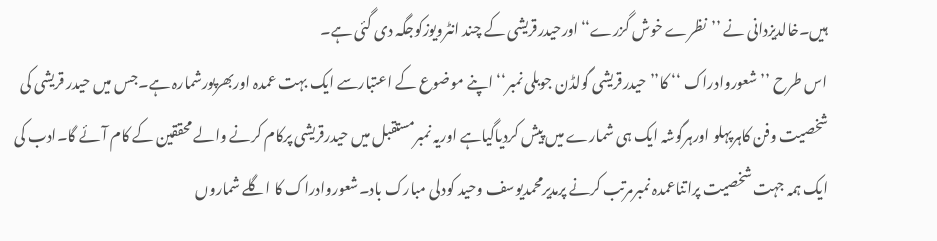ہیں۔خالدیزدانی نے ’’نظرے خوش گزرے‘‘اورحیدرقریشی کے چند انٹرویوزکوجگہ دی گئی ہے۔
اس طرح ’’شعوروادراک ‘‘ کا’’حیدرقریشی گولڈن جوبلی نمبر‘‘ اپنے موضوع کے اعتبارسے ایک بہت عمدہ اوربھرپورشمارہ ہے۔جس میں حیدر قریشی کی شخصیت وفن کاہرپہلو اورہرگوشہ ایک ہی شمارے میں پیش کردیاگیاہے اوریہ نمبرمستقبل میں حیدرقریشی پرکام کرنے والے محققین کے کام آئے گا۔ادب کی ایک ہمہ جہت شخصیت پراتناعمدہ نمبرمرتب کرنے پرمدیرمحمدیوسف وحید کودلی مبارک باد۔شعوروادراک کا اگلے شماروں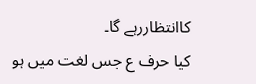کاانتظاررہے گا۔
کیا حرف ع جس لغت میں ہو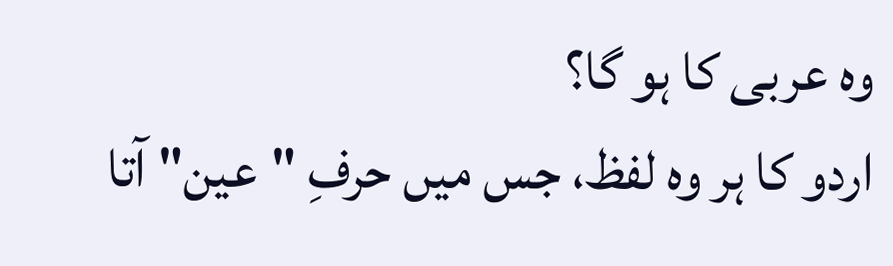وہ عربی کا ہو گا؟
اردو کا ہر وہ لفظ، جس میں حرفِ "عین" آتا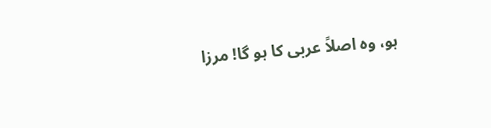ہو، وہ اصلاً عربی کا ہو گا! مرزا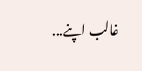غالب اپنے...